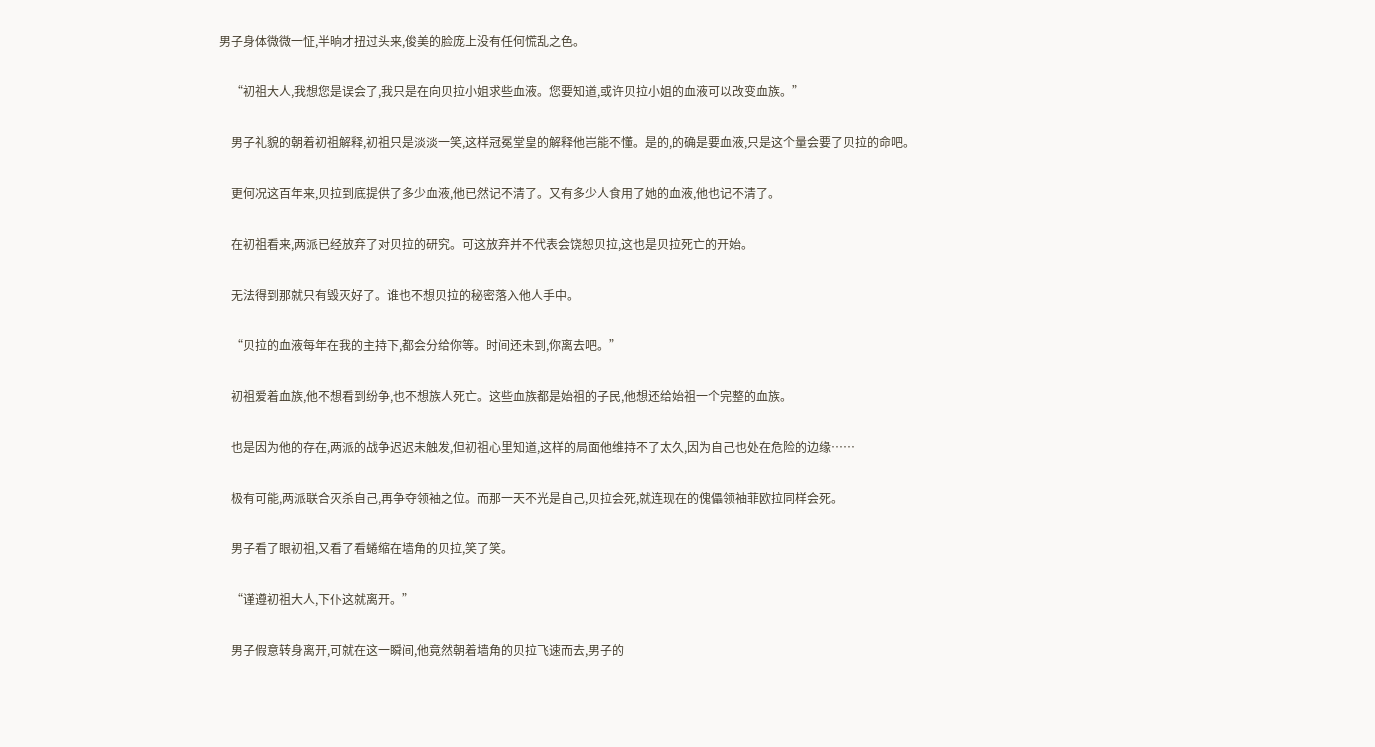男子身体微微一怔,半晌才扭过头来,俊美的脸庞上没有任何慌乱之色。

    “初祖大人,我想您是误会了,我只是在向贝拉小姐求些血液。您要知道,或许贝拉小姐的血液可以改变血族。”

    男子礼貌的朝着初祖解释,初祖只是淡淡一笑,这样冠冕堂皇的解释他岂能不懂。是的,的确是要血液,只是这个量会要了贝拉的命吧。

    更何况这百年来,贝拉到底提供了多少血液,他已然记不清了。又有多少人食用了她的血液,他也记不清了。

    在初祖看来,两派已经放弃了对贝拉的研究。可这放弃并不代表会饶恕贝拉,这也是贝拉死亡的开始。

    无法得到那就只有毁灭好了。谁也不想贝拉的秘密落入他人手中。

    “贝拉的血液每年在我的主持下,都会分给你等。时间还未到,你离去吧。”

    初祖爱着血族,他不想看到纷争,也不想族人死亡。这些血族都是始祖的子民,他想还给始祖一个完整的血族。

    也是因为他的存在,两派的战争迟迟未触发,但初祖心里知道,这样的局面他维持不了太久,因为自己也处在危险的边缘……

    极有可能,两派联合灭杀自己,再争夺领袖之位。而那一天不光是自己,贝拉会死,就连现在的傀儡领袖菲欧拉同样会死。

    男子看了眼初祖,又看了看蜷缩在墙角的贝拉,笑了笑。

    “谨遵初祖大人,下仆这就离开。”

    男子假意转身离开,可就在这一瞬间,他竟然朝着墙角的贝拉飞速而去,男子的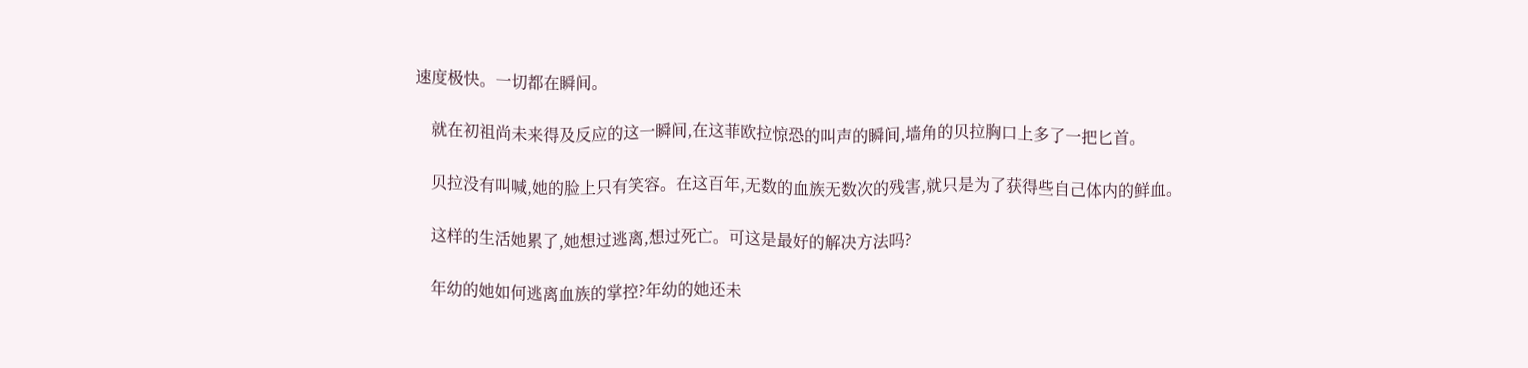速度极快。一切都在瞬间。

    就在初祖尚未来得及反应的这一瞬间,在这菲欧拉惊恐的叫声的瞬间,墙角的贝拉胸口上多了一把匕首。

    贝拉没有叫喊,她的脸上只有笑容。在这百年,无数的血族无数次的残害,就只是为了获得些自己体内的鲜血。

    这样的生活她累了,她想过逃离,想过死亡。可这是最好的解决方法吗?

    年幼的她如何逃离血族的掌控?年幼的她还未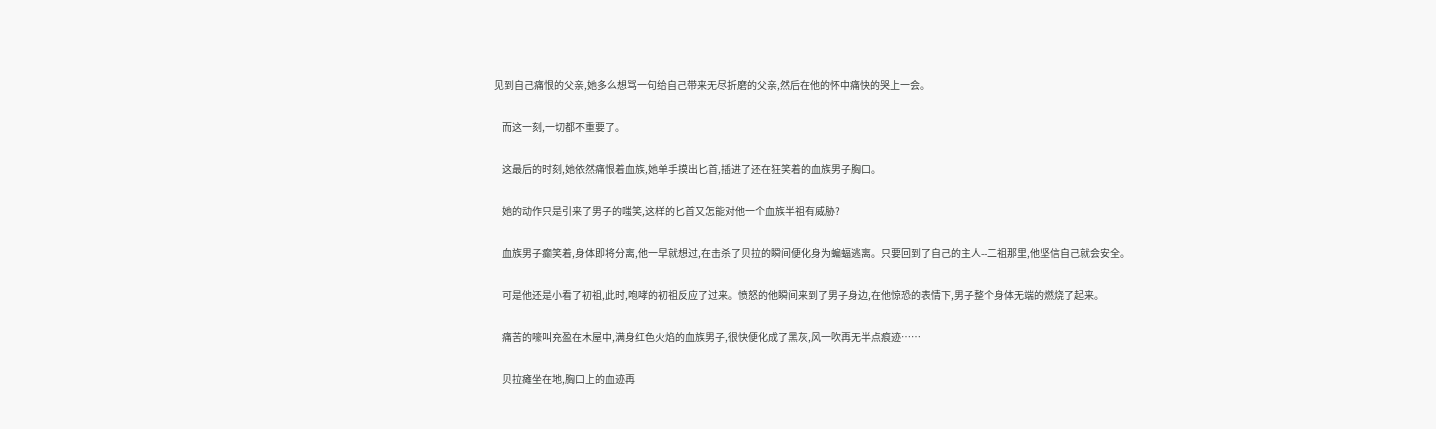见到自己痛恨的父亲,她多么想骂一句给自己带来无尽折磨的父亲,然后在他的怀中痛快的哭上一会。

    而这一刻,一切都不重要了。

    这最后的时刻,她依然痛恨着血族,她单手摸出匕首,插进了还在狂笑着的血族男子胸口。

    她的动作只是引来了男子的嗤笑,这样的匕首又怎能对他一个血族半祖有威胁?

    血族男子癫笑着,身体即将分离,他一早就想过,在击杀了贝拉的瞬间便化身为蝙蝠逃离。只要回到了自己的主人--二祖那里,他坚信自己就会安全。

    可是他还是小看了初祖,此时,咆哮的初祖反应了过来。愤怒的他瞬间来到了男子身边,在他惊恐的表情下,男子整个身体无端的燃烧了起来。

    痛苦的嚎叫充盈在木屋中,满身红色火焰的血族男子,很快便化成了黑灰,风一吹再无半点痕迹……

    贝拉瘫坐在地,胸口上的血迹再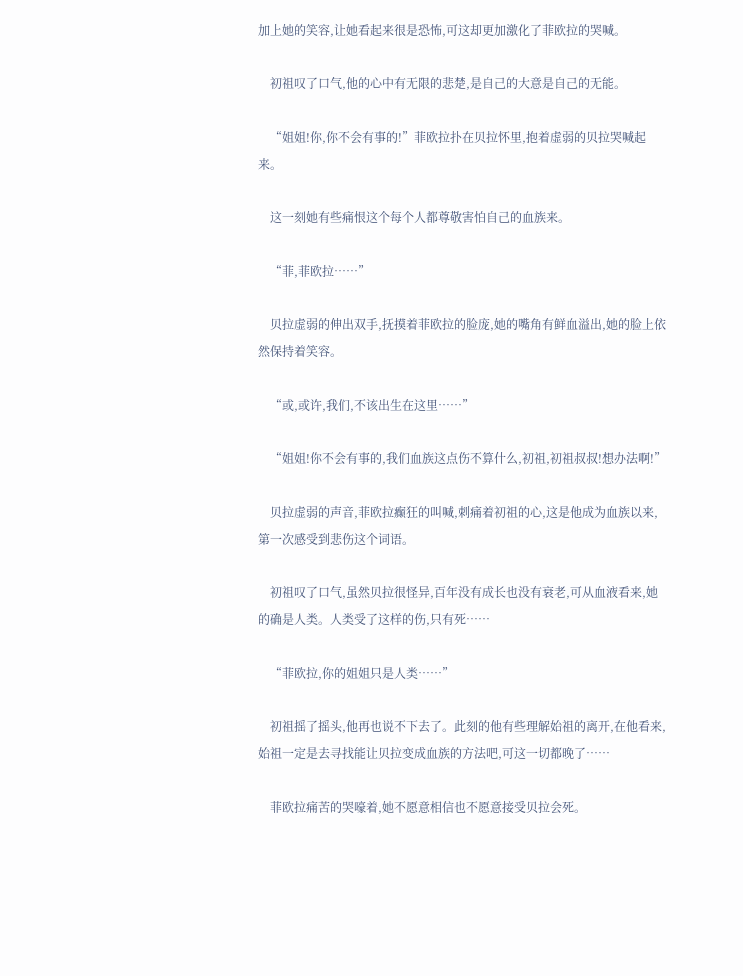加上她的笑容,让她看起来很是恐怖,可这却更加激化了菲欧拉的哭喊。

    初祖叹了口气,他的心中有无限的悲楚,是自己的大意是自己的无能。

    “姐姐!你,你不会有事的!”菲欧拉扑在贝拉怀里,抱着虚弱的贝拉哭喊起来。

    这一刻她有些痛恨这个每个人都尊敬害怕自己的血族来。

    “菲,菲欧拉……”

    贝拉虚弱的伸出双手,抚摸着菲欧拉的脸庞,她的嘴角有鲜血溢出,她的脸上依然保持着笑容。

    “或,或许,我们,不该出生在这里……”

    “姐姐!你不会有事的,我们血族这点伤不算什么,初祖,初祖叔叔!想办法啊!”

    贝拉虚弱的声音,菲欧拉癫狂的叫喊,刺痛着初祖的心,这是他成为血族以来,第一次感受到悲伤这个词语。

    初祖叹了口气,虽然贝拉很怪异,百年没有成长也没有衰老,可从血液看来,她的确是人类。人类受了这样的伤,只有死……

    “菲欧拉,你的姐姐只是人类……”

    初祖摇了摇头,他再也说不下去了。此刻的他有些理解始祖的离开,在他看来,始祖一定是去寻找能让贝拉变成血族的方法吧,可这一切都晚了……

    菲欧拉痛苦的哭嚎着,她不愿意相信也不愿意接受贝拉会死。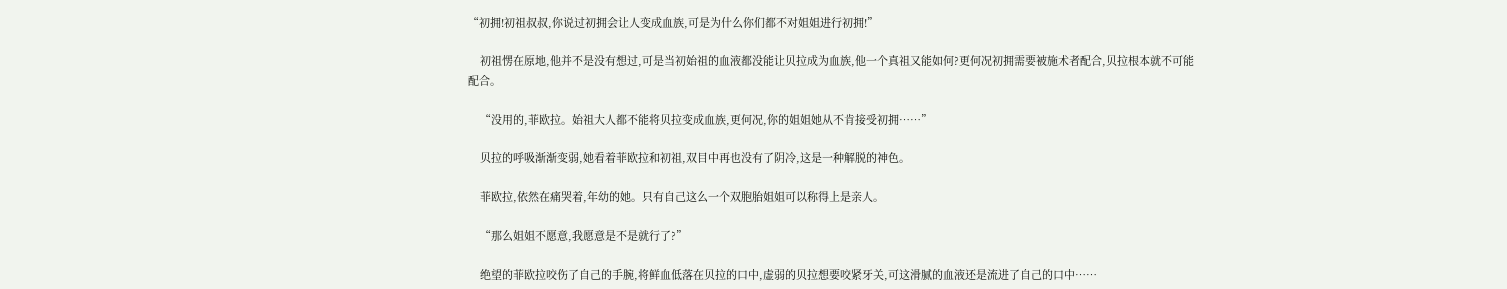“初拥!初祖叔叔,你说过初拥会让人变成血族,可是为什么你们都不对姐姐进行初拥!”

    初祖愣在原地,他并不是没有想过,可是当初始祖的血液都没能让贝拉成为血族,他一个真祖又能如何?更何况初拥需要被施术者配合,贝拉根本就不可能配合。

    “没用的,菲欧拉。始祖大人都不能将贝拉变成血族,更何况,你的姐姐她从不肯接受初拥……”

    贝拉的呼吸渐渐变弱,她看着菲欧拉和初祖,双目中再也没有了阴冷,这是一种解脱的神色。

    菲欧拉,依然在痛哭着,年幼的她。只有自己这么一个双胞胎姐姐可以称得上是亲人。

    “那么姐姐不愿意,我愿意是不是就行了?”

    绝望的菲欧拉咬伤了自己的手腕,将鲜血低落在贝拉的口中,虚弱的贝拉想要咬紧牙关,可这滑腻的血液还是流进了自己的口中……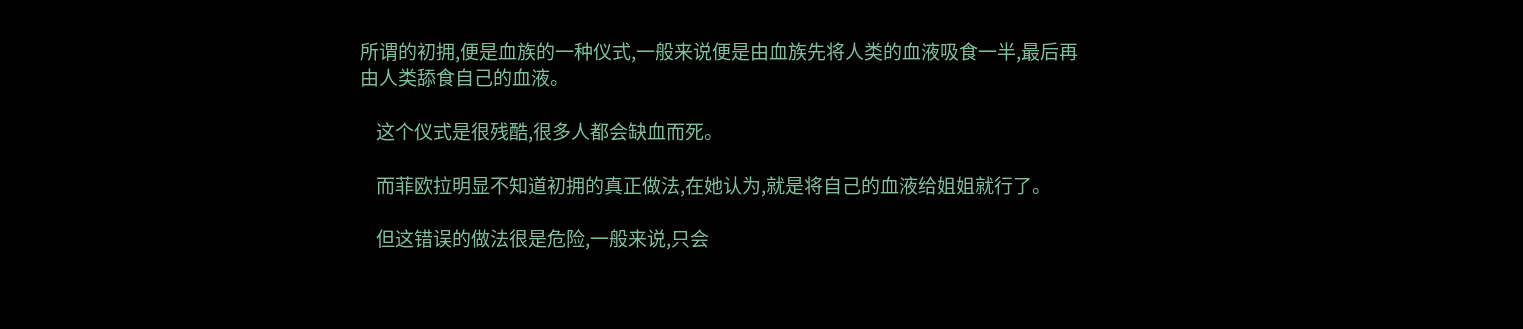所谓的初拥,便是血族的一种仪式,一般来说便是由血族先将人类的血液吸食一半,最后再由人类舔食自己的血液。

    这个仪式是很残酷,很多人都会缺血而死。

    而菲欧拉明显不知道初拥的真正做法,在她认为,就是将自己的血液给姐姐就行了。

    但这错误的做法很是危险,一般来说,只会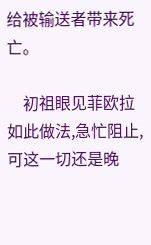给被输送者带来死亡。

    初祖眼见菲欧拉如此做法,急忙阻止,可这一切还是晚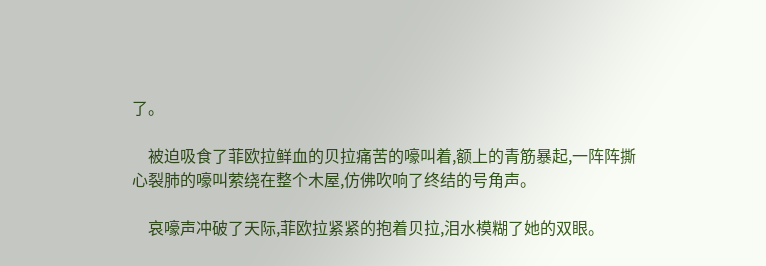了。

    被迫吸食了菲欧拉鲜血的贝拉痛苦的嚎叫着,额上的青筋暴起,一阵阵撕心裂肺的嚎叫萦绕在整个木屋,仿佛吹响了终结的号角声。

    哀嚎声冲破了天际,菲欧拉紧紧的抱着贝拉,泪水模糊了她的双眼。